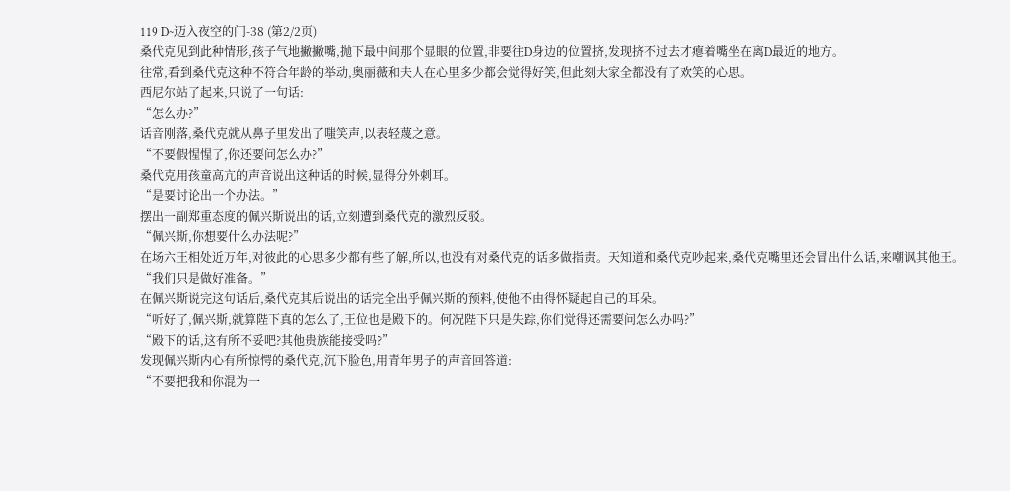119 D~迈入夜空的门-38 (第2/2页)
桑代克见到此种情形,孩子气地撇撇嘴,抛下最中间那个显眼的位置,非要往D身边的位置挤,发现挤不过去才瘪着嘴坐在离D最近的地方。
往常,看到桑代克这种不符合年龄的举动,奥丽薇和夫人在心里多少都会觉得好笑,但此刻大家全都没有了欢笑的心思。
西尼尔站了起来,只说了一句话:
“怎么办?”
话音刚落,桑代克就从鼻子里发出了嗤笑声,以表轻蔑之意。
“不要假惺惺了,你还要问怎么办?”
桑代克用孩童高亢的声音说出这种话的时候,显得分外刺耳。
“是要讨论出一个办法。”
摆出一副郑重态度的佩兴斯说出的话,立刻遭到桑代克的激烈反驳。
“佩兴斯,你想要什么办法呢?”
在场六王相处近万年,对彼此的心思多少都有些了解,所以,也没有对桑代克的话多做指责。天知道和桑代克吵起来,桑代克嘴里还会冒出什么话,来嘲讽其他王。
“我们只是做好准备。”
在佩兴斯说完这句话后,桑代克其后说出的话完全出乎佩兴斯的预料,使他不由得怀疑起自己的耳朵。
“听好了,佩兴斯,就算陛下真的怎么了,王位也是殿下的。何况陛下只是失踪,你们觉得还需要问怎么办吗?”
“殿下的话,这有所不妥吧?其他贵族能接受吗?”
发现佩兴斯内心有所惊愕的桑代克,沉下脸色,用青年男子的声音回答道:
“不要把我和你混为一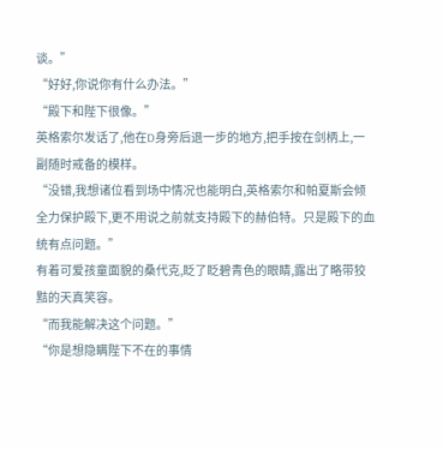谈。”
“好好,你说你有什么办法。”
“殿下和陛下很像。”
英格索尔发话了,他在D身旁后退一步的地方,把手按在剑柄上,一副随时戒备的模样。
“没错,我想诸位看到场中情况也能明白,英格索尔和帕夏斯会倾全力保护殿下,更不用说之前就支持殿下的赫伯特。只是殿下的血统有点问题。”
有着可爱孩童面貌的桑代克,眨了眨碧青色的眼睛,露出了略带狡黠的天真笑容。
“而我能解决这个问题。”
“你是想隐瞒陛下不在的事情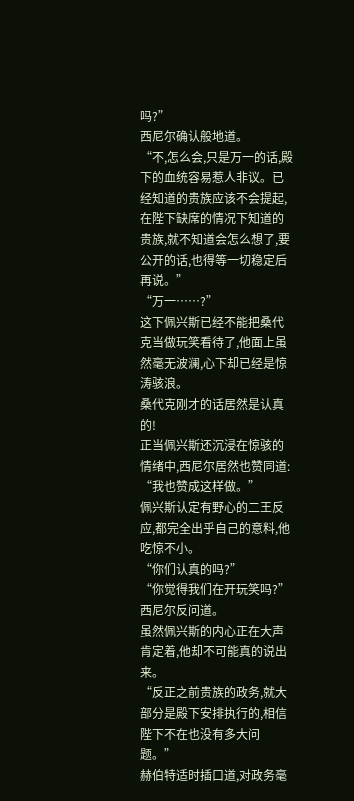吗?”
西尼尔确认般地道。
“不,怎么会,只是万一的话,殿下的血统容易惹人非议。已经知道的贵族应该不会提起,在陛下缺席的情况下知道的贵族,就不知道会怎么想了,要公开的话,也得等一切稳定后再说。”
“万一……?”
这下佩兴斯已经不能把桑代克当做玩笑看待了,他面上虽然毫无波澜,心下却已经是惊涛骇浪。
桑代克刚才的话居然是认真的!
正当佩兴斯还沉浸在惊骇的情绪中,西尼尔居然也赞同道:
“我也赞成这样做。”
佩兴斯认定有野心的二王反应,都完全出乎自己的意料,他吃惊不小。
“你们认真的吗?”
“你觉得我们在开玩笑吗?”
西尼尔反问道。
虽然佩兴斯的内心正在大声肯定着,他却不可能真的说出来。
“反正之前贵族的政务,就大部分是殿下安排执行的,相信陛下不在也没有多大问题。”
赫伯特适时插口道,对政务毫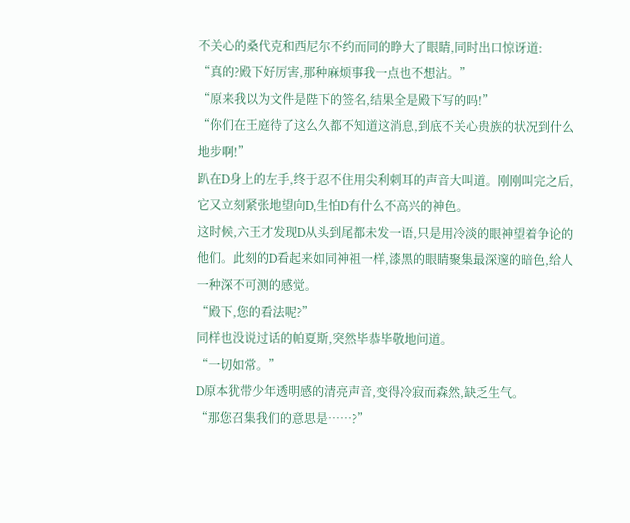不关心的桑代克和西尼尔不约而同的睁大了眼睛,同时出口惊讶道:
“真的?殿下好厉害,那种麻烦事我一点也不想沾。”
“原来我以为文件是陛下的签名,结果全是殿下写的吗!”
“你们在王庭待了这么久都不知道这消息,到底不关心贵族的状况到什么地步啊!”
趴在D身上的左手,终于忍不住用尖利刺耳的声音大叫道。刚刚叫完之后,它又立刻紧张地望向D,生怕D有什么不高兴的神色。
这时候,六王才发现D从头到尾都未发一语,只是用冷淡的眼神望着争论的他们。此刻的D看起来如同神祖一样,漆黑的眼睛聚集最深邃的暗色,给人一种深不可测的感觉。
“殿下,您的看法呢?”
同样也没说过话的帕夏斯,突然毕恭毕敬地问道。
“一切如常。”
D原本犹带少年透明感的清亮声音,变得冷寂而森然,缺乏生气。
“那您召集我们的意思是……?”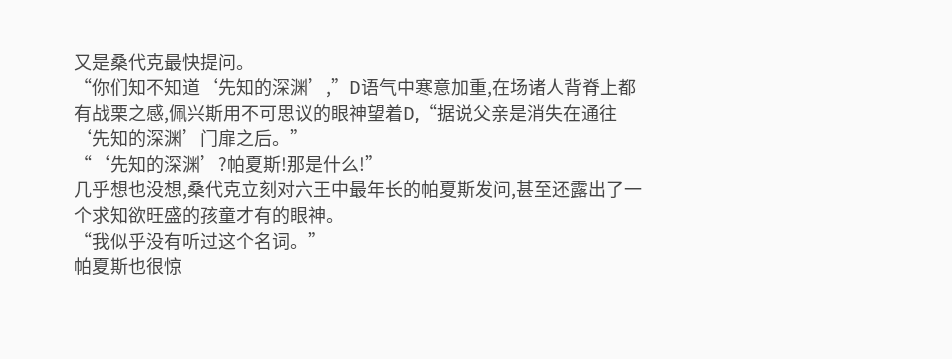又是桑代克最快提问。
“你们知不知道‘先知的深渊’,”D语气中寒意加重,在场诸人背脊上都有战栗之感,佩兴斯用不可思议的眼神望着D,“据说父亲是消失在通往‘先知的深渊’门扉之后。”
“‘先知的深渊’?帕夏斯!那是什么!”
几乎想也没想,桑代克立刻对六王中最年长的帕夏斯发问,甚至还露出了一个求知欲旺盛的孩童才有的眼神。
“我似乎没有听过这个名词。”
帕夏斯也很惊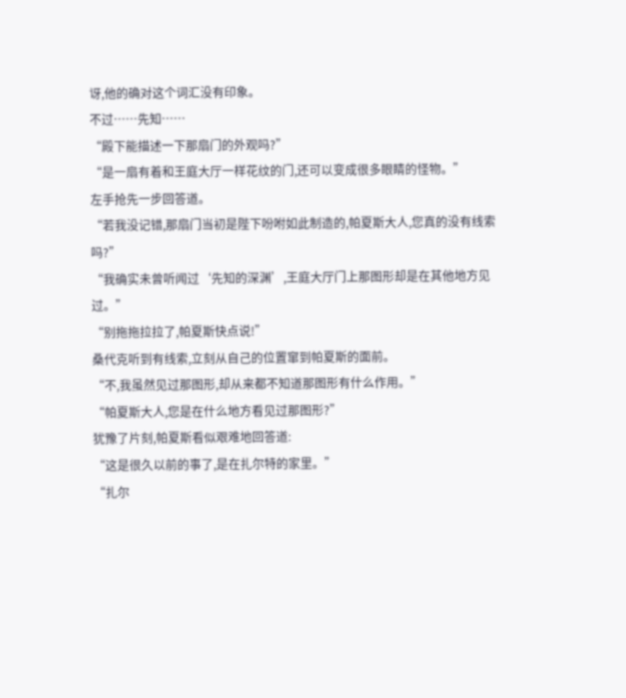讶,他的确对这个词汇没有印象。
不过……先知……
“殿下能描述一下那扇门的外观吗?”
“是一扇有着和王庭大厅一样花纹的门,还可以变成很多眼睛的怪物。”
左手抢先一步回答道。
“若我没记错,那扇门当初是陛下吩咐如此制造的,帕夏斯大人,您真的没有线索吗?”
“我确实未曾听闻过‘先知的深渊’,王庭大厅门上那图形却是在其他地方见过。”
“别拖拖拉拉了,帕夏斯快点说!”
桑代克听到有线索,立刻从自己的位置窜到帕夏斯的面前。
“不,我虽然见过那图形,却从来都不知道那图形有什么作用。”
“帕夏斯大人,您是在什么地方看见过那图形?”
犹豫了片刻,帕夏斯看似艰难地回答道:
“这是很久以前的事了,是在扎尔特的家里。”
“扎尔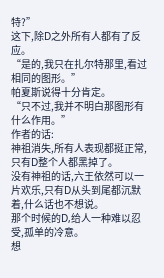特?”
这下,除D之外所有人都有了反应。
“是的,我只在扎尔特那里,看过相同的图形。”
帕夏斯说得十分肯定。
“只不过,我并不明白那图形有什么作用。”
作者的话:
神祖消失,所有人表现都挺正常,只有D整个人都黑掉了。
没有神祖的话,六王依然可以一片欢乐,只有D从头到尾都沉默着,什么话也不想说。
那个时候的D,给人一种难以忍受,孤单的冷意。
想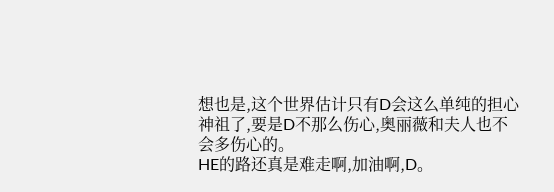想也是,这个世界估计只有D会这么单纯的担心神祖了,要是D不那么伤心,奥丽薇和夫人也不会多伤心的。
HE的路还真是难走啊,加油啊,D。